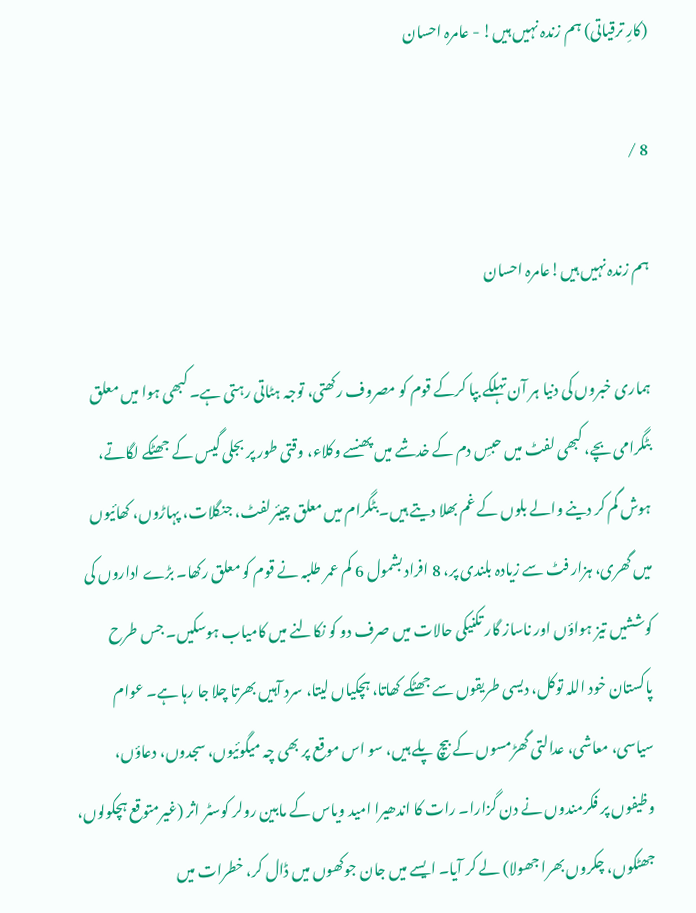(کارِ ترقیاتی) ہم زندہ نہیں ہیں! - عامرہ احسان

8 /

ہم زندہ نہیں ہیں!عامرہ احسان

ہماری خبروں کی دنیا ہر آن تہلکے بپا کرکے قوم کو مصروف رکھتی، توجہ ہٹاتی رہتی ہے۔ کبھی ہوا میں معلق بٹگرامی بچے، کبھی لفٹ میں حبسِ دم کے خدشے میں پھنسے وکلاء، وقتی طور پر بجلی گیس کے جھٹکے لگاتے، ہوش گم کر دینے والے بلوں کے غم بھلا دیتے ہیں۔ بٹگرام میں معلق چیئرلفٹ، جنگلات، پہاڑوں، کھائیوں میں گھری، ہزار فٹ سے زیادہ بلندی پر، 8 افراد بشمول 6 کم عمر طلبہ نے قوم کو معلق رکھا۔ بڑے اداروں کی کوششیں تیز ہواؤں اور ناساز گار تکنیکی حالات میں صرف دو کو نکالنے میں کامیاب ہوسکیں۔ جس طرح پاکستان خود اللہ توکل، دیسی طریقوں سے جھٹکے کھاتا، ہچکیاں لیتا، سرد آہیں بھرتا چلا جا رہا ہے۔ عوام سیاسی، معاشی، عدالتی گھڑمسوں کے بیچ پلے ہیں، سو اس موقع پر بھی چہ میگوئیوں، سجدوں، دعاؤں، وظیفوں پر فکرمندوں نے دن گزارا۔ رات کا اندھیرا امید ویاس کے مابین رولر کوسٹر اثر (غیرمتوقع ہچکولوں، جھٹکوں، چکروں بھرا جھولا) لے کر آیا۔ ایسے میں جان جوکھوں میں ڈال کر، خطرات میں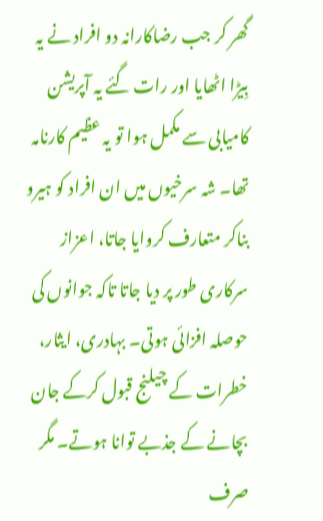گھر کر جب رضاکارانہ دو افراد نے یہ بِیڑا اٹھایا اور رات گئے یہ آپریشن کامیابی سے مکمل ہوا تو یہ عظیم کارنامہ تھا۔ شہ سرخیوں میں ان افراد کو ہیرو بناکر متعارف کروایا جاتا، اعزاز سرکاری طور پر دیا جاتا تاکہ جوانوں کی حوصلہ افزائی ہوتی۔ بہادری، ایثار، خطرات کے چیلنج قبول کرکے جان بچانے کے جذبے توانا ہوتے۔ مگر صرف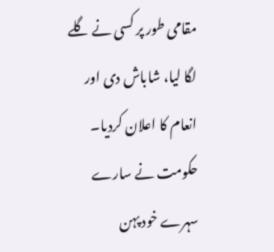مقامی طور پر کسی نے گلے لگا لیا، شاباش دی اور انعام کا اعلان کردیا۔ حکومت نے سارے سہرے خود پہن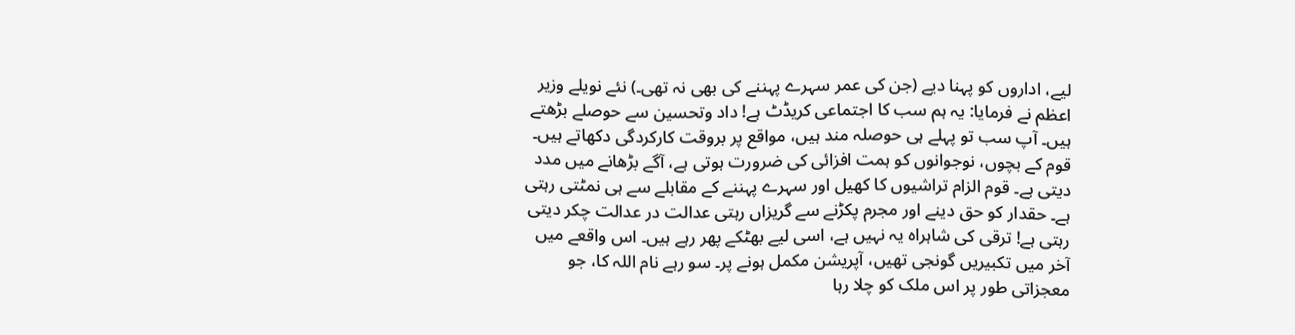لیے، اداروں کو پہنا دیے (جن کی عمر سہرے پہننے کی بھی نہ تھی۔) نئے نویلے وزیر اعظم نے فرمایا: یہ ہم سب کا اجتماعی کریڈٹ ہے! داد وتحسین سے حوصلے بڑھتے ہیں۔ آپ سب تو پہلے ہی حوصلہ مند ہیں، مواقع پر بروقت کارکردگی دکھاتے ہیں۔ قوم کے بچوں، نوجوانوں کو ہمت افزائی کی ضرورت ہوتی ہے، آگے بڑھانے میں مدد دیتی ہے۔ قوم الزام تراشیوں کا کھیل اور سہرے پہننے کے مقابلے سے ہی نمٹتی رہتی ہے۔ حقدار کو حق دینے اور مجرم پکڑنے سے گریزاں رہتی عدالت در عدالت چکر دیتی رہتی ہے! ترقی کی شاہراہ یہ نہیں ہے، اسی لیے بھٹکے پھر رہے ہیں۔ اس واقعے میں آخر میں تکبیریں گونجی تھیں، آپریشن مکمل ہونے پر۔ سو رہے نام اللہ کا، جو معجزاتی طور پر اس ملک کو چلا رہا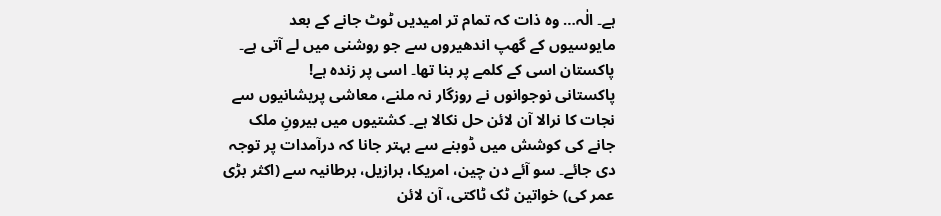ہے۔ الٰہ… وہ ذات کہ تمام تر امیدیں ٹوٹ جانے کے بعد مایوسیوں کے گھپ اندھیروں سے جو روشنی میں لے آتی ہے۔ پاکستان اسی کے کلمے پر بنا تھا۔ اسی پر زندہ ہے!
پاکستانی نوجوانوں نے روزگار نہ ملنے، معاشی پریشانیوں سے نجات کا نرالا آن لائن حل نکالا ہے۔ کشتیوں میں بیرونِ ملک جانے کی کوشش میں ڈوبنے سے بہتر جانا کہ درآمدات پر توجہ دی جائے۔ سو آئے دن چین، امریکا، برازیل، برطانیہ سے (اکثر بڑی عمر کی) خواتین ٹک ٹاکتی، آن لائن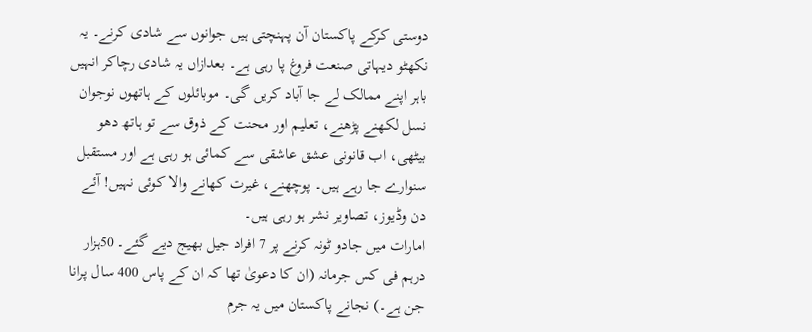دوستی کرکے پاکستان آن پہنچتی ہیں جوانوں سے شادی کرنے۔ یہ نکھٹو دیہاتی صنعت فروغ پا رہی ہے۔ بعدازاں یہ شادی رچاکر انہیں باہر اپنے ممالک لے جا آباد کریں گی۔ موبائلوں کے ہاتھوں نوجوان نسل لکھنے پڑھنے، تعلیم اور محنت کے ذوق سے تو ہاتھ دھو بیٹھی، اب قانونی عشق عاشقی سے کمائی ہو رہی ہے اور مستقبل سنوارے جا رہے ہیں۔ پوچھنے، غیرت کھانے والا کوئی نہیں! آئے دن وڈیوز، تصاویر نشر ہو رہی ہیں۔
امارات میں جادو ٹونہ کرنے پر 7 افراد جیل بھیج دیے گئے۔ 50ہزار درہم فی کس جرمانہ (ان کا دعویٰ تھا کہ ان کے پاس 400 سال پرانا جن ہے۔) نجانے پاکستان میں یہ جرم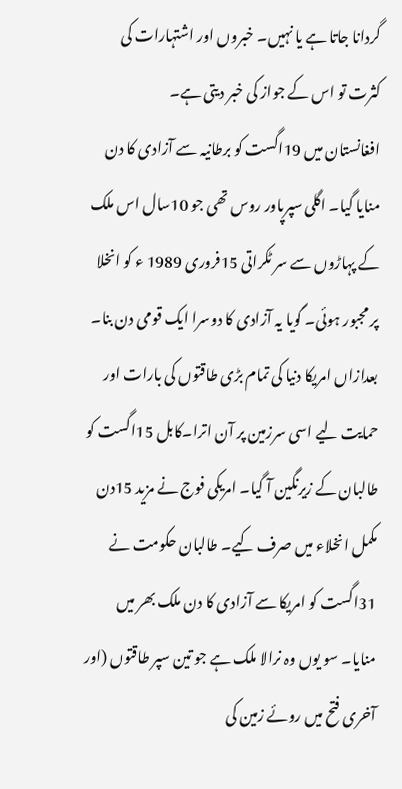گردانا جاتا ہے یا نہیں۔ خبروں اور اشتہارات کی کثرت تو اس کے جواز کی خبر دیتی ہے۔
افغانستان میں 19اگست کو برطانیہ سے آزادی کا دن منایا گیا۔ اگلی سپرپاور روس تھی جو 10سال اس ملک کے پہاڑوں سے سر ٹکراتی 15فروری 1989 ء کو انخلا پر مجبور ہوئی۔ گویا یہ آزادی کا دوسرا ایک قومی دن بنا۔ بعدازاں امریکا دنیا کی تمام بڑی طاقتوں کی بارات اور حمایت لیے اسی سرزمین پر آن اترا۔کابل 15اگست کو طالبان کے زیرنگین آ گیا۔ امریکی فوج نے مزید 15دن مکمل انخلاء میں صرف کیے۔ طالبان حکومت نے 31اگست کو امریکا سے آزادی کا دن ملک بھر میں منایا۔ سو یوں وہ نرالا ملک ہے جو تین سپر طاقتوں (اور آخری فتح میں روئے زمین کی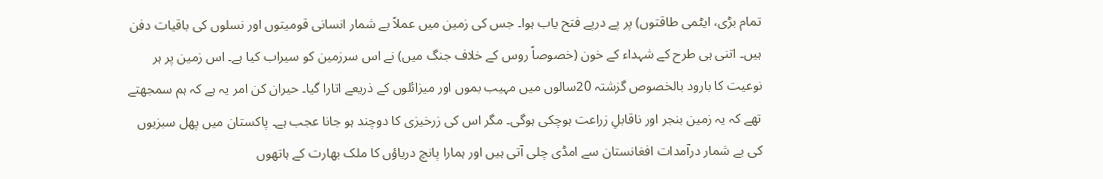تمام بڑی، ایٹمی طاقتوں) پر پے درپے فتح یاب ہوا۔ جس کی زمین میں عملاً بے شمار انسانی قومیتوں اور نسلوں کی باقیات دفن ہیں۔ اتنی ہی طرح کے شہداء کے خون (خصوصاً روس کے خلاف جنگ میں) نے اس سرزمین کو سیراب کیا ہے۔ اس زمین پر ہر نوعیت کا بارود بالخصوص گزشتہ 20سالوں میں مہیب بموں اور میزائلوں کے ذریعے اتارا گیا۔ حیران کن امر یہ ہے کہ ہم سمجھتے تھے کہ یہ زمین بنجر اور ناقابلِ زراعت ہوچکی ہوگی۔ مگر اس کی زرخیزی کا دوچند ہو جانا عجب ہے۔ پاکستان میں پھل سبزیوں کی بے شمار درآمدات افغانستان سے امڈی چلی آتی ہیں اور ہمارا پانچ دریاؤں کا ملک بھارت کے ہاتھوں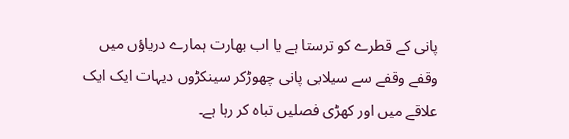پانی کے قطرے کو ترستا ہے یا اب بھارت ہمارے دریاؤں میں وقفے وقفے سے سیلابی پانی چھوڑکر سینکڑوں دیہات ایک ایک علاقے میں اور کھڑی فصلیں تباہ کر رہا ہے۔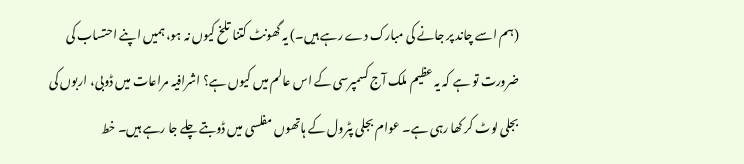(ہم اسے چاند پر جانے کی مبارک دے رہے ہیں۔) یہ گھونٹ کتنا تلخ کیوں نہ ہو، ہمیں اپنے احتساب کی ضرورت تو ہے کہ یہ عظیم ملک آج کسمپرسی کے اس عالم میں کیوں ہے؟ اشرافیہ مراعات میں ڈوبی، اربوں کی بجلی لوٹ کر کھا رہی ہے۔ عوام بجلی پٹرول کے ہاتھوں مفلسی میں ڈوبتے چلے جا رہے ہیں۔ خط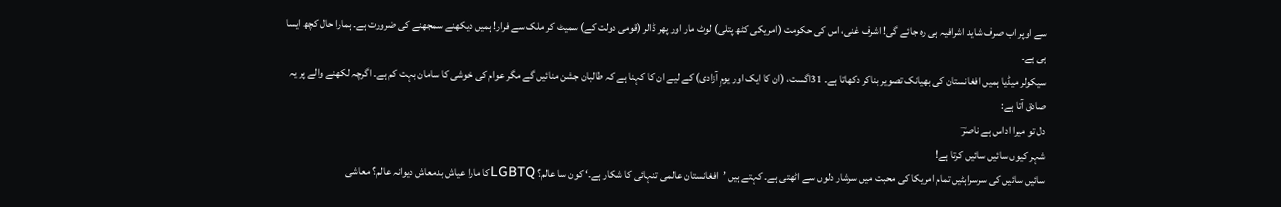سے اوپر اب صرف شاید اشرافیہ ہی رہ جائے گی! اشرف غنی، اس کی حکومت (امریکی کٹھ پتلی) لوٹ مار اور پھر ڈالر (قومی دولت کے) سمیٹ کر ملک سے فرار! ہمیں دیکھنے سمجھنے کی ضرورت ہے۔ ہمارا حال کچھ ایسا ہی ہے۔
سیکولر میڈیا ہمیں افغانستان کی بھیانک تصویر بناکر دکھاتا ہے۔ 31اگست، (ان کا ایک اور یومِ آزادی) کے لیے ان کا کہنا ہے کہ طالبان جشن منائیں گے مگر عوام کی خوشی کا سامان بہت کم ہے۔ اگرچہ لکھنے والے پر یہ صادق آتا ہے:
دل تو میرا اداس ہے ناصرؔ
شہر کیوں سائیں سائیں کرتا ہے!
سائیں سائیں کی سرسراہٹیں تمام امریکا کی محبت میں سرشار دلوں سے اٹھتی ہے۔ کہتے ہیں ’افغانستان عالمی تنہائی کا شکار ہے۔‘ کون سا عالم؟ LGBTQکا مارا عیاش بدمعاش دیوانہ عالم؟ معاشی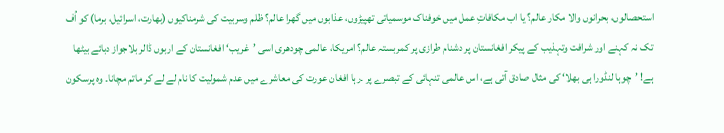استحصالوں، بحرانوں والا مکار عالم؟ یا اب مکافاتِ عمل میں خوفناک موسمیاتی تھپیڑوں، عذابوں میں گھرا عالم؟ ظلم وسربیت کی شرمناکیوں (بھارت، اسرائیل، برما) کو اُف تک نہ کہنے اور شرافت وتہذیب کے پیکر افغانستان پر دشنام طرازی پر کمربستہ عالم؟ امریکا، عالمی چودھری اسی ’غریب‘ افغانستان کے اربوں ڈالر بلاجواز دبائے بیٹھا ہے! ’چوہا لنڈورا ہی بھلا‘ کی مثال صادق آتی ہے، اس عالمی تنہائی کے تبصرے پر ۔رہا افغان عورت کی معاشرے میں عدم شمولیت کا نام لے لے کر ماتم مچانا۔ وہ پرسکون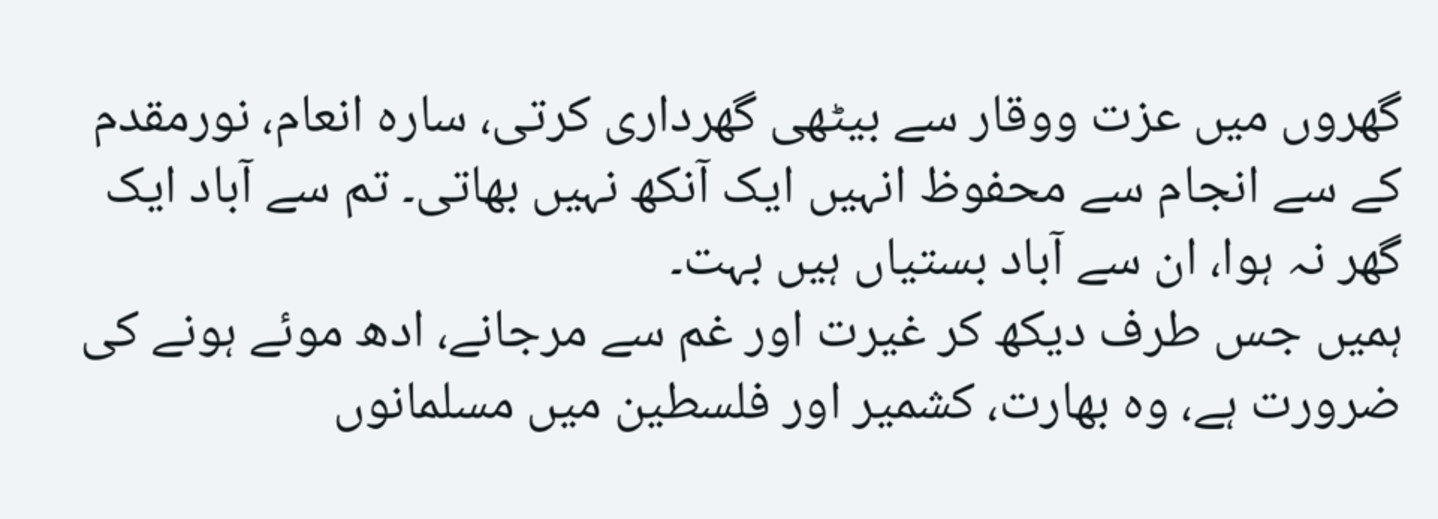گھروں میں عزت ووقار سے بیٹھی گھرداری کرتی، سارہ انعام، نورمقدم کے سے انجام سے محفوظ انہیں ایک آنکھ نہیں بھاتی۔ تم سے آباد ایک گھر نہ ہوا، ان سے آباد بستیاں ہیں بہت۔
ہمیں جس طرف دیکھ کر غیرت اور غم سے مرجانے، ادھ موئے ہونے کی ضرورت ہے، وہ بھارت، کشمیر اور فلسطین میں مسلمانوں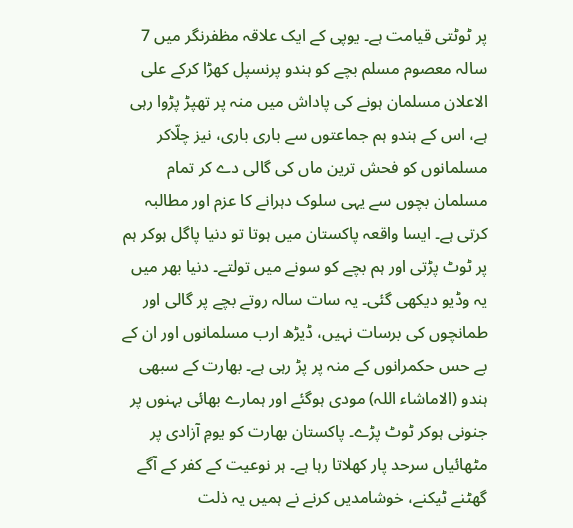پر ٹوٹتی قیامت ہے۔ یوپی کے ایک علاقہ مظفرنگر میں 7 سالہ معصوم مسلم بچے کو ہندو پرنسپل کھڑا کرکے علی الاعلان مسلمان ہونے کی پاداش میں منہ پر تھپڑ پڑوا رہی ہے، اس کے ہندو ہم جماعتوں سے باری باری، نیز چلّاکر مسلمانوں کو فحش ترین ماں کی گالی دے کر تمام مسلمان بچوں سے یہی سلوک دہرانے کا عزم اور مطالبہ کرتی ہے۔ ایسا واقعہ پاکستان میں ہوتا تو دنیا پاگل ہوکر ہم پر ٹوٹ پڑتی اور ہم بچے کو سونے میں تولتے۔ دنیا بھر میں یہ وڈیو دیکھی گئی۔ یہ سات سالہ روتے بچے پر گالی اور طمانچوں کی برسات نہیں، ڈیڑھ ارب مسلمانوں اور ان کے بے حس حکمرانوں کے منہ پر پڑ رہی ہے۔ بھارت کے سبھی ہندو (الاماشاء اللہ) مودی ہوگئے اور ہمارے بھائی بہنوں پر جنونی ہوکر ٹوٹ پڑے۔ پاکستان بھارت کو یومِ آزادی پر مٹھائیاں سرحد پار کھلاتا رہا ہے۔ ہر نوعیت کے کفر کے آگے گھٹنے ٹیکنے، خوشامدیں کرنے نے ہمیں یہ ذلت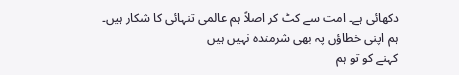دکھائی ہے۔ امت سے کٹ کر اصلاً ہم عالمی تنہائی کا شکار ہیں۔
ہم اپنی خطاؤں پہ بھی شرمندہ نہیں ہیں
کہنے کو تو ہم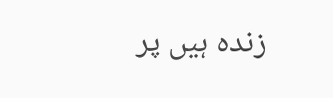زندہ ہیں پر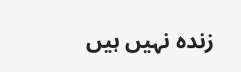زندہ نہیں ہیں